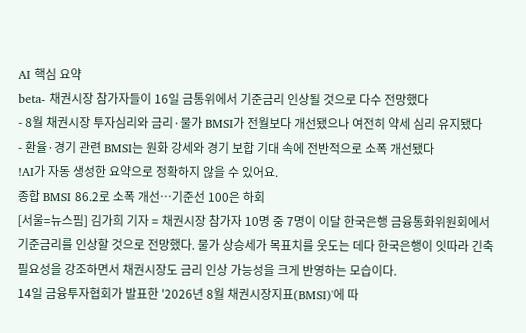AI 핵심 요약
beta- 채권시장 참가자들이 16일 금통위에서 기준금리 인상될 것으로 다수 전망했다
- 8월 채권시장 투자심리와 금리·물가 BMSI가 전월보다 개선됐으나 여전히 약세 심리 유지됐다
- 환율·경기 관련 BMSI는 원화 강세와 경기 보합 기대 속에 전반적으로 소폭 개선됐다
!AI가 자동 생성한 요약으로 정확하지 않을 수 있어요.
종합 BMSI 86.2로 소폭 개선…기준선 100은 하회
[서울=뉴스핌] 김가희 기자 = 채권시장 참가자 10명 중 7명이 이달 한국은행 금융통화위원회에서 기준금리를 인상할 것으로 전망했다. 물가 상승세가 목표치를 웃도는 데다 한국은행이 잇따라 긴축 필요성을 강조하면서 채권시장도 금리 인상 가능성을 크게 반영하는 모습이다.
14일 금융투자협회가 발표한 '2026년 8월 채권시장지표(BMSI)'에 따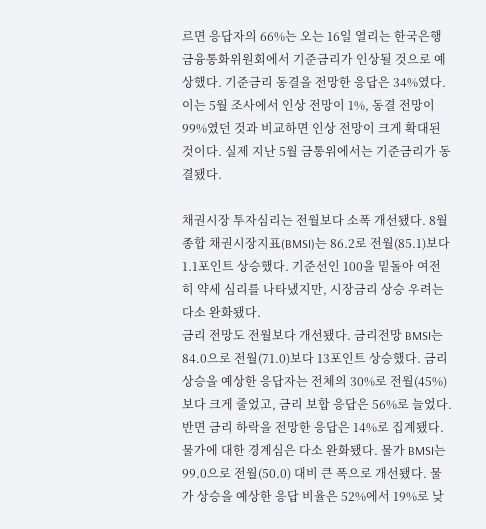르면 응답자의 66%는 오는 16일 열리는 한국은행 금융통화위원회에서 기준금리가 인상될 것으로 예상했다. 기준금리 동결을 전망한 응답은 34%였다.
이는 5월 조사에서 인상 전망이 1%, 동결 전망이 99%였던 것과 비교하면 인상 전망이 크게 확대된 것이다. 실제 지난 5월 금통위에서는 기준금리가 동결됐다.

채권시장 투자심리는 전월보다 소폭 개선됐다. 8월 종합 채권시장지표(BMSI)는 86.2로 전월(85.1)보다 1.1포인트 상승했다. 기준선인 100을 밑돌아 여전히 약세 심리를 나타냈지만, 시장금리 상승 우려는 다소 완화됐다.
금리 전망도 전월보다 개선됐다. 금리전망 BMSI는 84.0으로 전월(71.0)보다 13포인트 상승했다. 금리 상승을 예상한 응답자는 전체의 30%로 전월(45%)보다 크게 줄었고, 금리 보합 응답은 56%로 늘었다. 반면 금리 하락을 전망한 응답은 14%로 집계됐다.
물가에 대한 경계심은 다소 완화됐다. 물가 BMSI는 99.0으로 전월(50.0) 대비 큰 폭으로 개선됐다. 물가 상승을 예상한 응답 비율은 52%에서 19%로 낮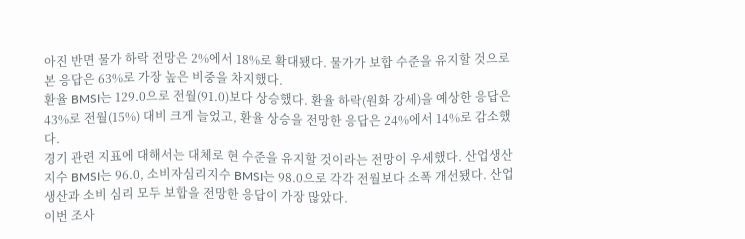아진 반면 물가 하락 전망은 2%에서 18%로 확대됐다. 물가가 보합 수준을 유지할 것으로 본 응답은 63%로 가장 높은 비중을 차지했다.
환율 BMSI는 129.0으로 전월(91.0)보다 상승했다. 환율 하락(원화 강세)을 예상한 응답은 43%로 전월(15%) 대비 크게 늘었고, 환율 상승을 전망한 응답은 24%에서 14%로 감소했다.
경기 관련 지표에 대해서는 대체로 현 수준을 유지할 것이라는 전망이 우세했다. 산업생산지수 BMSI는 96.0, 소비자심리지수 BMSI는 98.0으로 각각 전월보다 소폭 개선됐다. 산업생산과 소비 심리 모두 보합을 전망한 응답이 가장 많았다.
이번 조사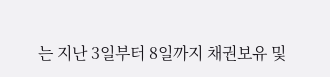는 지난 3일부터 8일까지 채권보유 및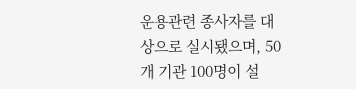운용관련 종사자를 대상으로 실시됐으며, 50개 기관 100명이 설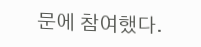문에 참여했다.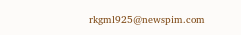rkgml925@newspim.com